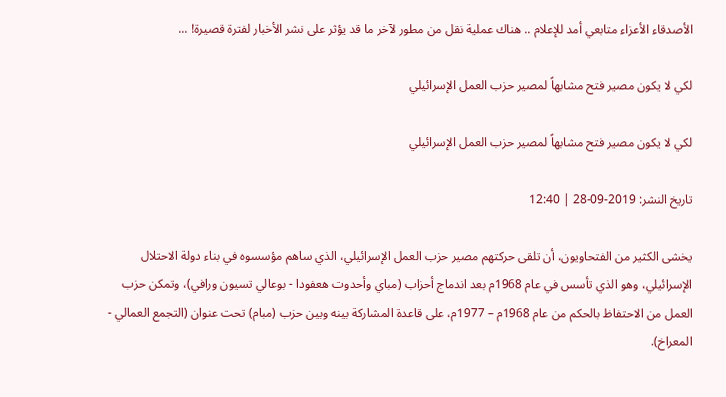الأصدقاء الأعزاء متابعي أمد للإعلام .. هناك عملية نقل من مطور لآخر ما قد يؤثر على نشر الأخبار لفترة قصيرة! ...

لكي لا يكون مصير فتح مشابهاً لمصير حزب العمل الإسرائيلي

لكي لا يكون مصير فتح مشابهاً لمصير حزب العمل الإسرائيلي

تاريخ النشر: 2019-09-28 | 12:40

يخشى الكثير من الفتحاويون، أن تلقى حركتهم مصير حزب العمل الإسرائيلي، الذي ساهم مؤسسوه في بناء دولة الاحتلال الإسرائيلي، وهو الذي تأسس في عام 1968م بعد اندماج أحزاب (مباي وأحدوت هعفودا - بوعالي تسيون ورافي)، وتمكن حزب العمل من الاحتفاظ بالحكم من عام 1968م – 1977م، على قاعدة المشاركة بينه وبين حزب (مبام) تحت عنوان (التجمع العمالي - المعراخ).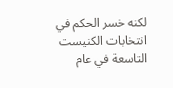لكنه خسر الحكم في انتخابات الكنيست التاسعة في عام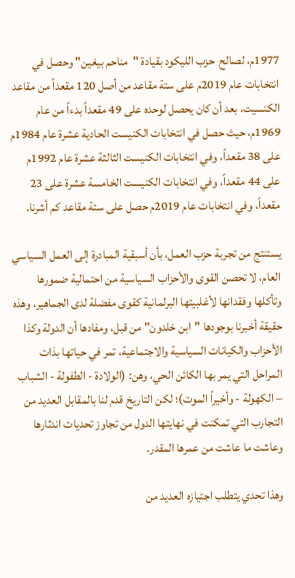1977م، لصالح  حزب الليكود بقيادة "مناحم بيغين" وحصل في انتخابات عام 2019م على ستة مقاعد من أصل 120 مقعداً من مقاعد الكنسيت، بعد أن كان يحصل لوحده على 49 مقعداً بدءاً من عام 1969م، حيث حصل في انتخابات الكنيست الحادية عشرة عام 1984م على 38 مقعداً، وفي انتخابات الكنيست الثالثة عشرة عام 1992م على 44 مقعداً، وفي انتخابات الكنيست الخامسة عشرة على 23 مقعداً، وفي انتخابات عام 2019م حصل على ستة مقاعد كم أشرنا.

يستنتج من تجربة حزب العمل، بأن أسبقية المبادرة إلى العمل السياسي العام، لا تحصن القوى والأحزاب السياسية من احتمالية ضمورها وتأكلها وفقدانها لأغلبيتها البرلمانية كقوى مفضلة لدى الجماهير، وهذه حقيقة أخبرنا بوجودها "ابن خلدون" من قبل، ومفادها أن الدولة وكذا الأحزاب والكيانات السياسية والاجتماعية، تمر في حياتها بذات المراحل التي يمر بها الكائن الحي، وهن: (الولادة - الطفولة - الشباب – الكهولة - وأخيراً الموت)؛ لكن التاريخ قدم لنا بالمقابل العديد من التجارب التي تمكنت في نهايتها الدول من تجاوز تحديات اندثارها وعاشت ما عاشت من عمرها المقدر.

وهذا تحدي يتطلب اجتيازه العديد من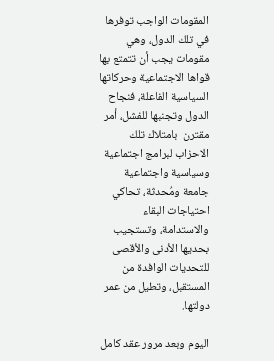المقومات الواجب توفرها في تلك الدول، وهي مقومات يجب أن تتمتع بها قواها الاجتماعية وحركاتها السياسية الفاعلة، فنجاح الدول وتجنبها للفشل، أمر مقترن  بامتلاك تلك الاحزاب لبرامج اجتماعية وسياسية واجتماعية جامعة ومُحدثة، تحاكي احتياجات البقاء والاستدامة، وتستجيب بحديها الأدنى والأقصى للتحديات الوافدة من المستقبل، وتطيل من عمر دولتها.

اليوم وبعد مرور عقد كامل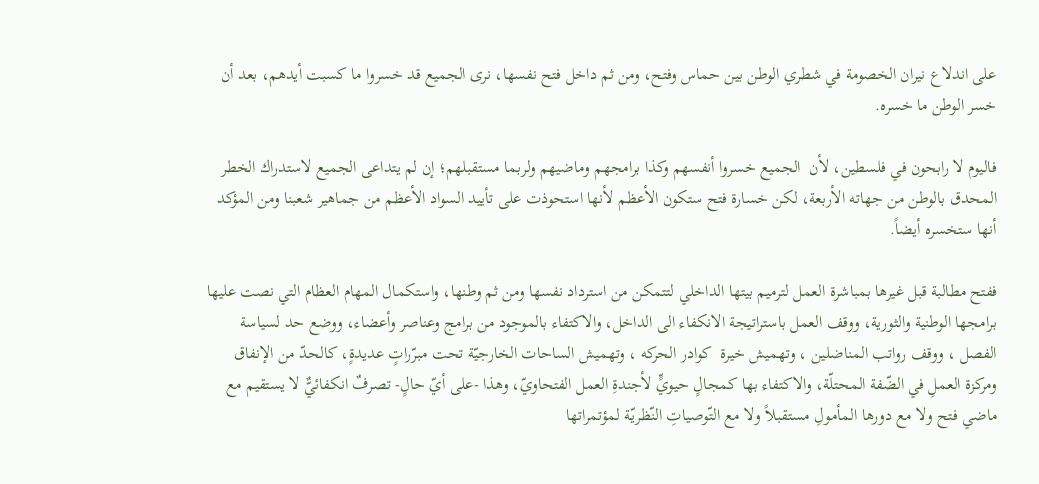على اندلاع نيران الخصومة في شطري الوطن بين حماس وفتح، ومن ثم داخل فتح نفسها، نرى الجميع قد خسروا ما كسبت أيدهم، بعد أن خسر الوطن ما خسره.

فاليوم لا رابحون في فلسطين، لأن  الجميع خسروا أنفسهم وكذا برامجهم وماضيهم ولربما مستقبلهم؛ إن لم يتداعى الجميع لاستدراك الخطر المحدق بالوطن من جهاته الأربعة، لكن خسارة فتح ستكون الأعظم لأنها استحوذت على تأييد السواد الأعظم من جماهير شعبنا ومن المؤكد أنها ستخسره أيضاً.

ففتح مطالبة قبل غيرها بمباشرة العمل لترميم بيتها الداخلي لتتمكن من استرداد نفسها ومن ثم وطنها، واستكمال المهام العظام التي نصت عليها برامجها الوطنية والثورية، ووقف العمل باستراتيجة الانكفاء الى الداخل، والاكتفاء بالموجود من برامج وعناصر وأعضاء، ووضع حد لسياسة الفصل ، ووقف رواتب المناضلين ، وتهميش خيرة  كوادر الحركه ، وتهميش الساحات الخارجيّة تحت مبرّراتٍ عديدةٍ، كالحدّ من الإنفاق ومركزة العملِ في الضّفة المحتلّة، والاكتفاء بها كمجالٍ حيويٍّ لأجندةِ العمل الفتحاويّ، وهذا -على أيّ حالٍ- تصرفٌ انكفائيٌّ لا يستقيم مع ماضي فتح ولا مع دورها المأمولِ مستقبلاً ولا مع التّوصياتِ النّظريّة لمؤتمراتها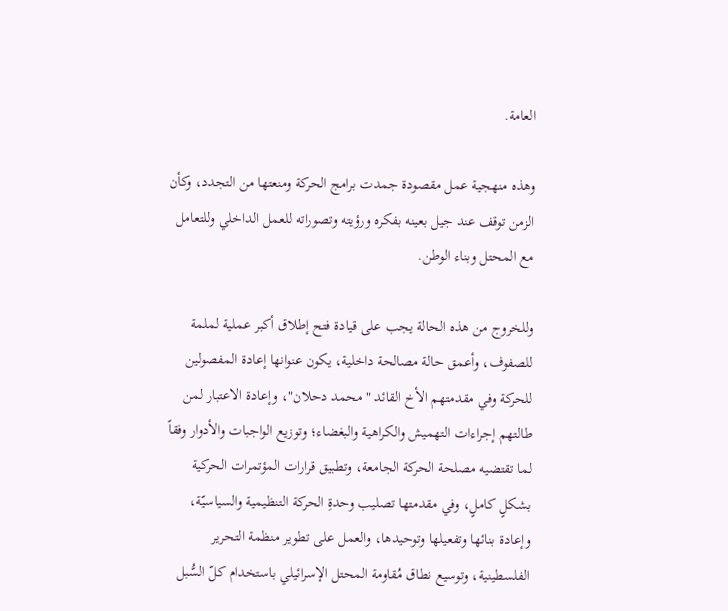العامة.

وهذه منهجية عمل مقصودة جمدت برامج الحركة ومنعتها من التجدد، وكأن الزمن توقف عند جيل بعينه بفكره ورؤيته وتصوراته للعمل الداخلي وللتعامل مع المحتل وبناء الوطن.

وللخروج من هذه الحالة يجب على قيادة فتح إطلاق أكبر عملية لملمة للصفوف، وأعمق حالة مصالحة داخلية، يكون عنوانها إعادة المفصولين للحركة وفي مقدمتهم الأخ القائد "محمد دحلان"، وإعادة الاعتبار لمن طالتهم إجراءات التهميش والكراهية والبغضاء؛ وتوزيع الواجبات والأدوار وفقاً لما تقتضيه مصلحة الحركة الجامعة، وتطبيق قرارات المؤتمرات الحركية بشكلٍ كاملٍ، وفي مقدمتها تصليب وحدةِ الحركة التنظيمية والسياسيّة، وإعادة بنائها وتفعيلها وتوحيدها، والعمل على تطوير منظمة التحرير الفلسطينية، وتوسيع نطاق مُقاومة المحتل الإسرائيلي باستخدام كلّ السُّبل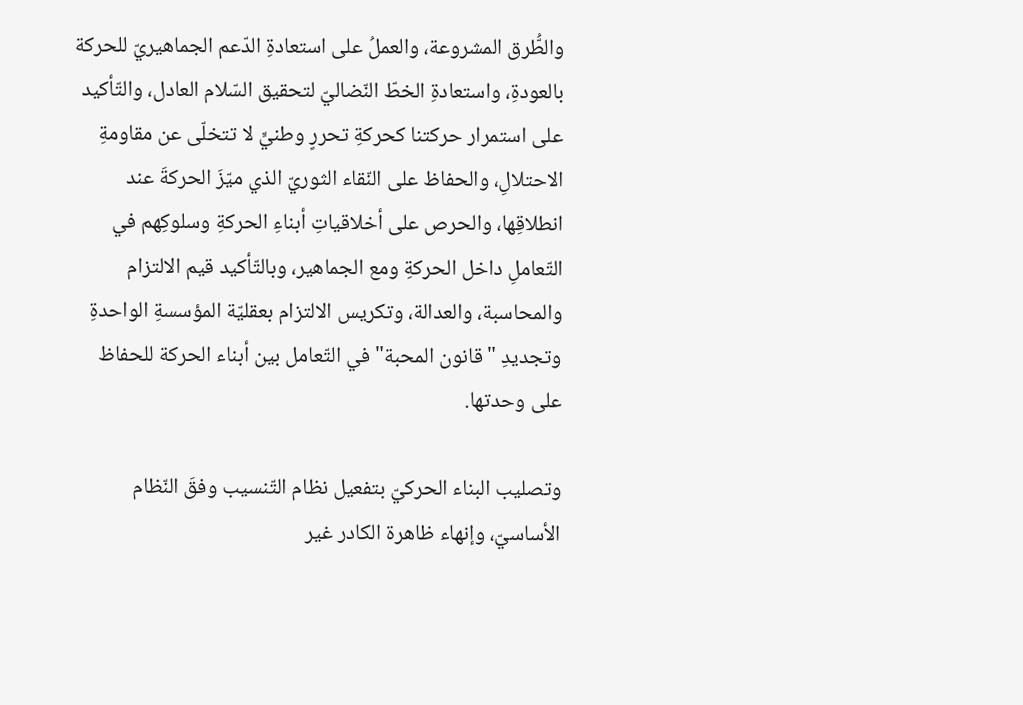والطُّرق المشروعة، والعملُ على استعادةِ الدّعم الجماهيريّ للحركة بالعودةِ، واستعادةِ الخطّ النّضاليّ لتحقيق السّلام العادل، والتّأكيد على استمرار حركتنا كحركةِ تحررٍ وطنيٍّ لا تتخلّى عن مقاومةِ الاحتلالِ، والحفاظ على النّقاء الثوريّ الذي ميّزَ الحركةَ عند انطلاقِها، والحرص على أخلاقياتِ أبناءِ الحركةِ وسلوكِهم في التّعاملِ داخل الحركةِ ومع الجماهير، وبالتّأكيد قيم الالتزام والمحاسبة، والعدالة، وتكريس الالتزام بعقليّة المؤسسةِ الواحدةِ وتجديدِ "قانون المحبة" في التّعامل بين أبناء الحركة للحفاظ على وحدتها.

وتصليب البناء الحركيّ بتفعيل نظام التّنسيب وفقَ النّظام الأساسيّ، وإنهاء ظاهرة الكادر غير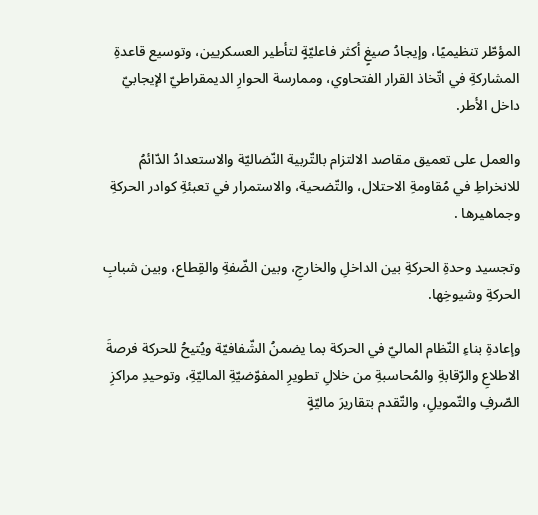المؤطّر تنظيميًا، وإيجادُ صيغٍ أكثر فاعليّةٍ لتأطير العسكريين، وتوسيع قاعدةِ المشاركةِ في اتّخاذ القرار الفتحاوي، وممارسة الحوارِ الديمقراطيّ الإيجابيّ داخل الأطر.

والعمل على تعميق مقاصد الالتزام بالتّربية النّضاليّة والاستعدادُ الدّائمُ للانخراطِ في مُقاومةِ الاحتلال، والتّضحية، والاستمرار في تعبئةِ كوادر الحركةِ وجماهيرها .

وتجسيد وحدةِ الحركةِ بين الداخلِ والخارجِ، وبين الضّفةِ والقِطاع، وبين شبابِ الحركةِ وشيوخِها.

وإعادةِ بناءِ النّظام الماليّ في الحركة بما يضمنُ الشّفافيّة ويُتيحُ للحركة فرصةَ الاطلاعِ والرّقابةِ والمُحاسبةِ من خلالِ تطويرِ المفوّضيّةِ الماليّةِ، وتوحيدِ مراكزِ الصّرفِ والتّمويلِ، والتّقدم بتقاريرَ ماليّةٍ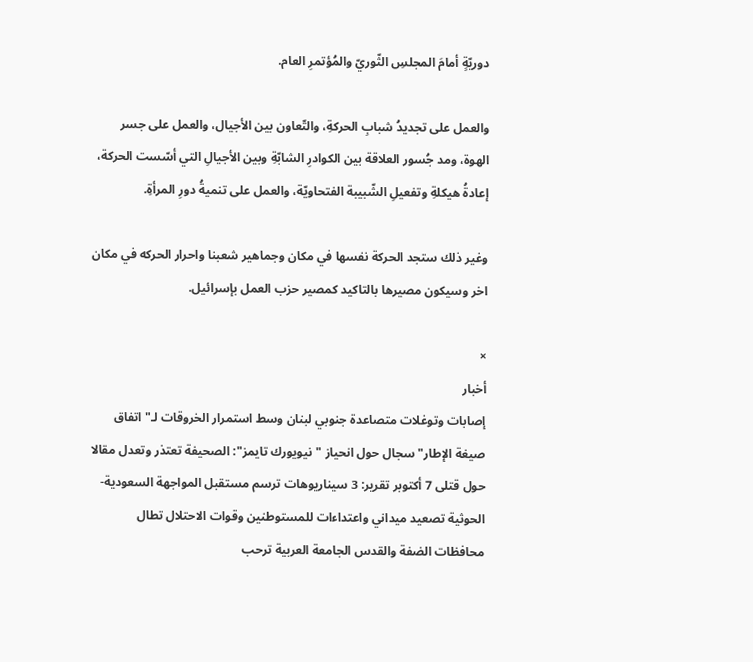دوريّةٍ أمامَ المجلسِ الثّوريّ والمُؤتمرِ العام.

والعمل على تجديدُ شبابِ الحركةِ، والتّعاون بين الأجيال، والعمل على جسر الهوة، ومد جُسور العلاقة بين الكوادرِ الشابّةِ وبين الأجيالِ التي أسّست الحركة، إعادةُ هيكلةِ وتفعيلِ الشّبيبة الفتحاويّة، والعمل على تنميةُ دورِ المرأةِ.

وغير ذلك ستجد الحركة نفسها في مكان وجماهير شعبنا واحرار الحركه في مكان اخر وسيكون مصيرها بالتاكيد كمصير حزب العمل بإسرائيل.

×
أخبار
إصابات وتوغلات متصاعدة جنوبي لبنان وسط استمرار الخروقات لـ"اتفاق صيغة الإطار" سجال حول انحياز "نيويورك تايمز": الصحيفة تعتذر وتعدل مقالا حول قتلى 7 أكتوبر تقرير: 3 سيناريوهات ترسم مستقبل المواجهة السعودية-الحوثية تصعيد ميداني واعتداءات للمستوطنين وقوات الاحتلال تطال محافظات الضفة والقدس الجامعة العربية ترحب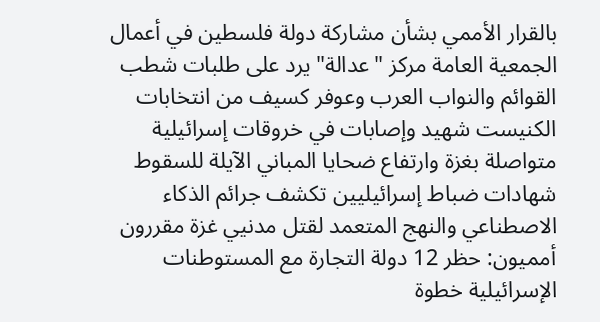بالقرار الأممي بشأن مشاركة دولة فلسطين في أعمال الجمعية العامة مركز "عدالة" يرد على طلبات شطب القوائم والنواب العرب وعوفر كسيف من انتخابات الكنيست شهيد وإصابات في خروقات إسرائيلية متواصلة بغزة وارتفاع ضحايا المباني الآيلة للسقوط شهادات ضباط إسرائيليين تكشف جرائم الذكاء الاصطناعي والنهج المتعمد لقتل مدنيي غزة مقررون أمميون: حظر 12 دولة التجارة مع المستوطنات الإسرائيلية خطوة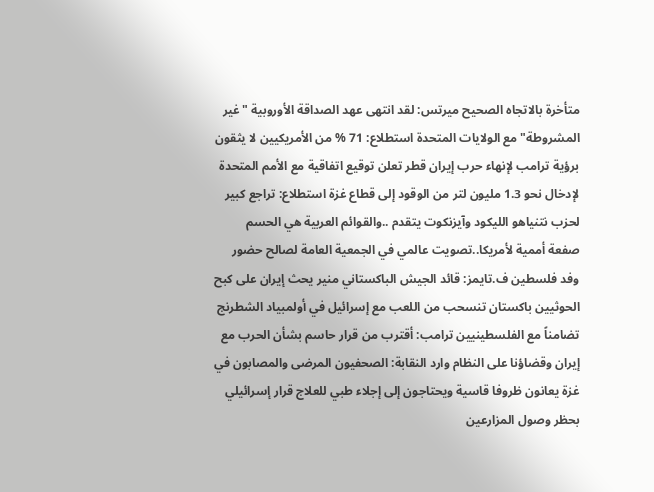متأخرة بالاتجاه الصحيح ميرتس: لقد انتهى عهد الصداقة الأوروبية "غير المشروطة" مع الولايات المتحدة استطلاع: 71 % من الأمريكيين لا يثقون برؤية ترامب لإنهاء حرب إيران قطر تعلن توقيع اتفاقية مع الأمم المتحدة لإدخال نحو 1.3 مليون لتر من الوقود إلى قطاع غزة استطلاع: تراجع كبير لحزب نتنياهو الليكود وآيزنكوت يتقدم ..والقوائم العربية هي الحسم صفعة أممية لأمريكا..تصويت عالمي في الجمعية العامة لصالح حضور وفد فلسطين ف.تايمز: قائد الجيش الباكستاني منير يحث إيران على كبح الحوثيين باكستان تنسحب من اللعب مع إسرائيل في أولمبياد الشطرنج  تضامناً مع الفلسطينيين ترامب: أقترب من قرار حاسم بشأن الحرب مع إيران وقضاؤنا على النظام وارد النقابة: الصحفيون المرضى والمصابون في غزة يعانون ظروفا قاسية ويحتاجون إلى إجلاء طبي للعلاج قرار إسرائيلي بحظر وصول المزارعين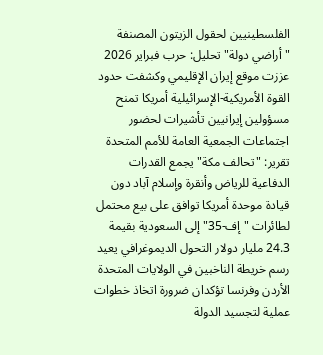الفلسطينيين لحقول الزيتون المصنفة "أراضي دولة" تحليل: حرب فبراير 2026 عززت موقع إيران الإقليمي وكشفت حدود القوة الأمريكية-الإسرائيلية أمريكا تمنح مسؤولين إيرانيين تأشيرات لحضور اجتماعات الجمعية العامة للأمم المتحدة تقرير: "تحالف مكة" يجمع القدرات الدفاعية للرياض وأنقرة وإسلام آباد دون قيادة موحدة أمريكا توافق على بيع محتمل لطائرات "إف-35" إلى السعودية بقيمة 24.3 مليار دولار التحول الديموغرافي يعيد رسم خريطة الناخبين في الولايات المتحدة الأردن وفرنسا تؤكدان ضرورة اتخاذ خطوات عملية لتجسيد الدولة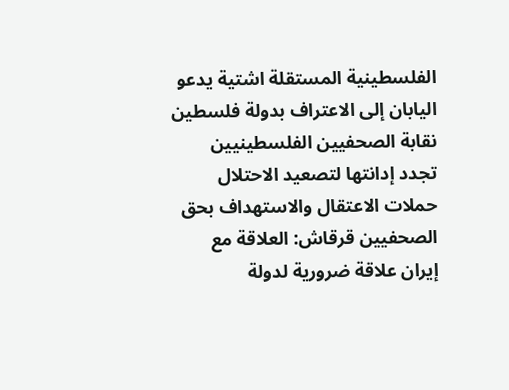الفلسطينية المستقلة اشتية يدعو اليابان إلى الاعتراف بدولة فلسطين نقابة الصحفيين الفلسطينيين تجدد إدانتها لتصعيد الاحتلال حملات الاعتقال والاستهداف بحق الصحفيين قرقاش: العلاقة مع إيران علاقة ضرورية لدولة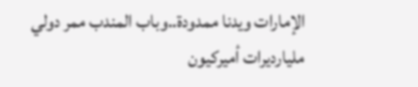الإمارات ويدنا ممدودة..وباب المندب ممر دولي مليارديرات أميركيون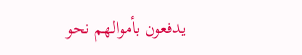يدفعون بأموالهم نحو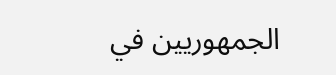الجمهوريين في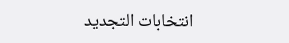انتخابات التجديد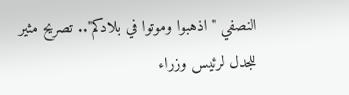النصفي "اذهبوا وموتوا في بلادكم".. تصريح مثير للجدل لرئيس وزراء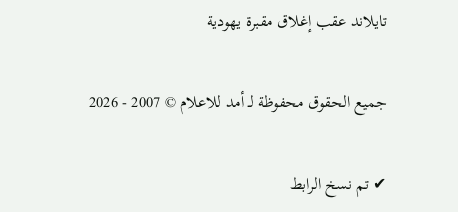تايلاند عقب إغلاق مقبرة يهودية

جميع الحقوق محفوظة لـ أمد للاعلام © 2007 - 2026

✔ تم نسخ الرابط